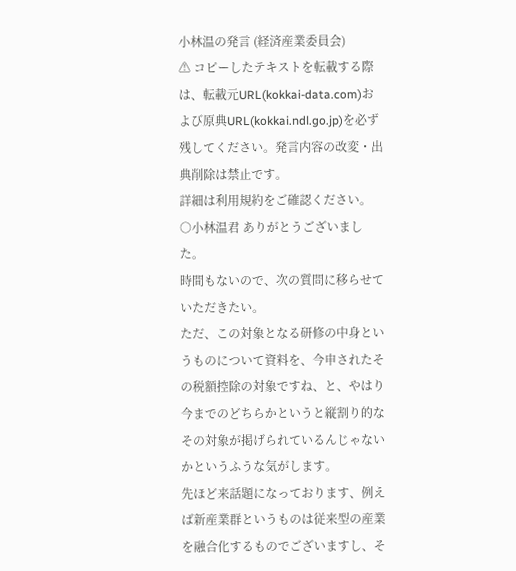小林温の発言 (経済産業委員会)
⚠ コピーしたテキストを転載する際は、転載元URL(kokkai-data.com)および原典URL(kokkai.ndl.go.jp)を必ず残してください。発言内容の改変・出典削除は禁止です。
詳細は利用規約をご確認ください。
○小林温君 ありがとうございました。
時間もないので、次の質問に移らせていただきたい。
ただ、この対象となる研修の中身というものについて資料を、今申されたその税額控除の対象ですね、と、やはり今までのどちらかというと縦割り的なその対象が掲げられているんじゃないかというふうな気がします。
先ほど来話題になっております、例えば新産業群というものは従来型の産業を融合化するものでございますし、そ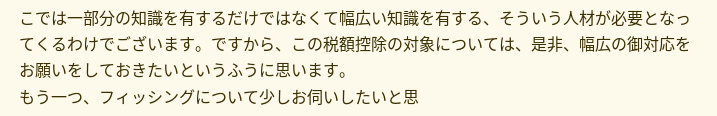こでは一部分の知識を有するだけではなくて幅広い知識を有する、そういう人材が必要となってくるわけでございます。ですから、この税額控除の対象については、是非、幅広の御対応をお願いをしておきたいというふうに思います。
もう一つ、フィッシングについて少しお伺いしたいと思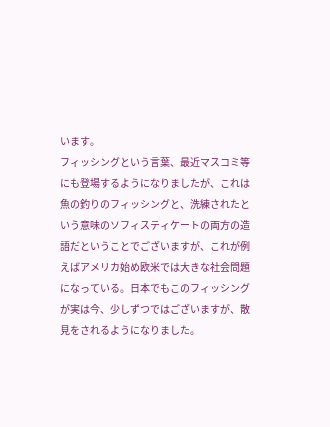います。
フィッシングという言葉、最近マスコミ等にも登場するようになりましたが、これは魚の釣りのフィッシングと、洗練されたという意味のソフィスティケートの両方の造語だということでございますが、これが例えばアメリカ始め欧米では大きな社会問題になっている。日本でもこのフィッシングが実は今、少しずつではございますが、散見をされるようになりました。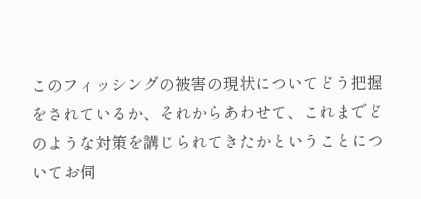このフィッシングの被害の現状についてどう把握をされているか、それからあわせて、これまでどのような対策を講じられてきたかということについてお伺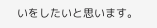いをしたいと思います。